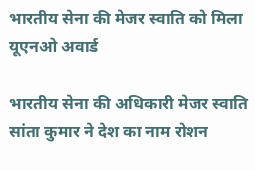भारतीय सेना की मेजर स्वाति को मिला यूएनओ अवार्ड

भारतीय सेना की अधिकारी मेजर स्वाति सांता कुमार ने देश का नाम रोशन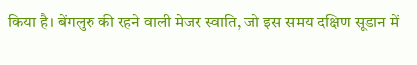किया है। बेंगलुरु की रहने वाली मेजर स्वाति, जो इस समय दक्षिण सूडान में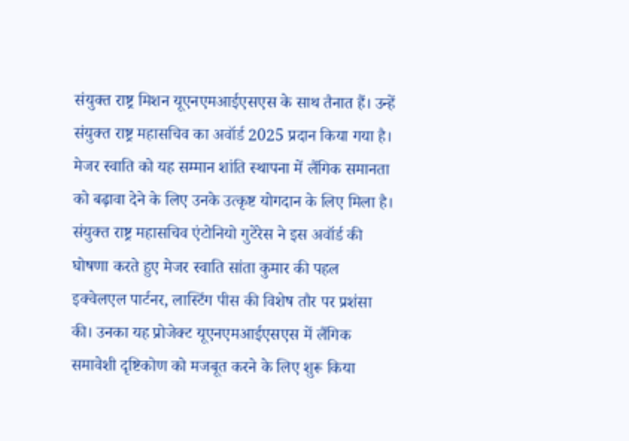संयुक्त राष्ट्र मिशन यूएनएमआईएसएस के साथ तैनात हैं। उन्हें संयुक्त राष्ट्र महासचिव का अवॉर्ड 2025 प्रदान किया गया है। मेजर स्वाति को यह सम्मान शांति स्थापना में लैंगिक समानता को बढ़ावा देने के लिए उनके उत्कृष्ट योगदान के लिए मिला है।
संयुक्त राष्ट्र महासचिव एंटोनियो गुटेरेस ने इस अवॉर्ड की घोषणा करते हुए मेजर स्वाति सांता कुमार की पहल इक्वेलएल पार्टनर, लास्टिंग पीस की विशेष तौर पर प्रशंसा की। उनका यह प्रोजेक्ट यूएनएमआईएसएस में लैंगिक समावेशी दृष्टिकोण को मजबूत करने के लिए शुरू किया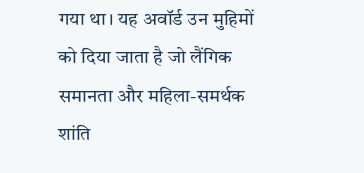गया था। यह अवॉर्ड उन मुहिमों को दिया जाता है जो लैंगिक समानता और महिला-समर्थक शांति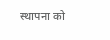स्थापना को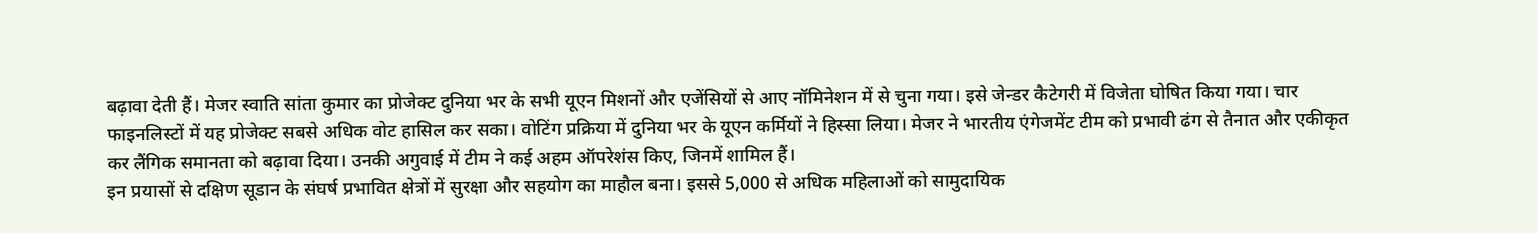बढ़ावा देती हैं। मेजर स्वाति सांता कुमार का प्रोजेक्ट दुनिया भर के सभी यूएन मिशनों और एजेंसियों से आए नॉमिनेशन में से चुना गया। इसे जेन्डर कैटेगरी में विजेता घोषित किया गया। चार फाइनलिस्टों में यह प्रोजेक्ट सबसे अधिक वोट हासिल कर सका। वोटिंग प्रक्रिया में दुनिया भर के यूएन कर्मियों ने हिस्सा लिया। मेजर ने भारतीय एंगेजमेंट टीम को प्रभावी ढंग से तैनात और एकीकृत कर लैंगिक समानता को बढ़ावा दिया। उनकी अगुवाई में टीम ने कई अहम ऑपरेशंस किए, जिनमें शामिल हैं।
इन प्रयासों से दक्षिण सूडान के संघर्ष प्रभावित क्षेत्रों में सुरक्षा और सहयोग का माहौल बना। इससे 5,000 से अधिक महिलाओं को सामुदायिक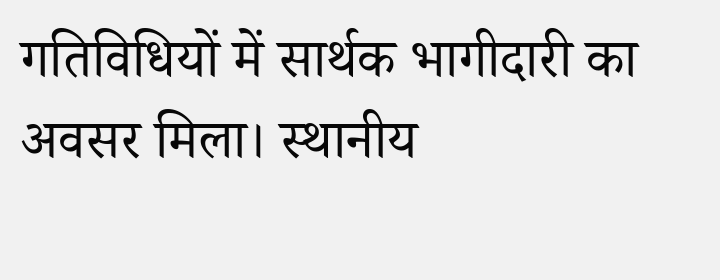गतिविधियों में सार्थक भागीदारी का अवसर मिला। स्थानीय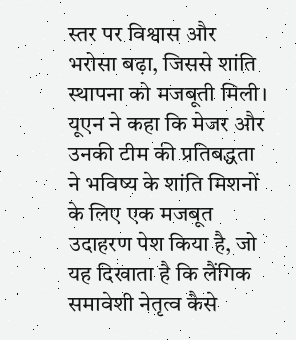स्तर पर विश्वास और भरोसा बढ़ा, जिससे शांति स्थापना को मजबूती मिली। यूएन ने कहा कि मेजर और उनकी टीम की प्रतिबद्धता ने भविष्य के शांति मिशनों के लिए एक मजबूत उदाहरण पेश किया है, जो यह दिखाता है कि लैंगिक समावेशी नेतृत्व कैसे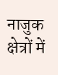नाजुक क्षेत्रों में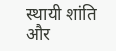स्थायी शांति और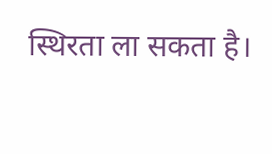स्थिरता ला सकता है।